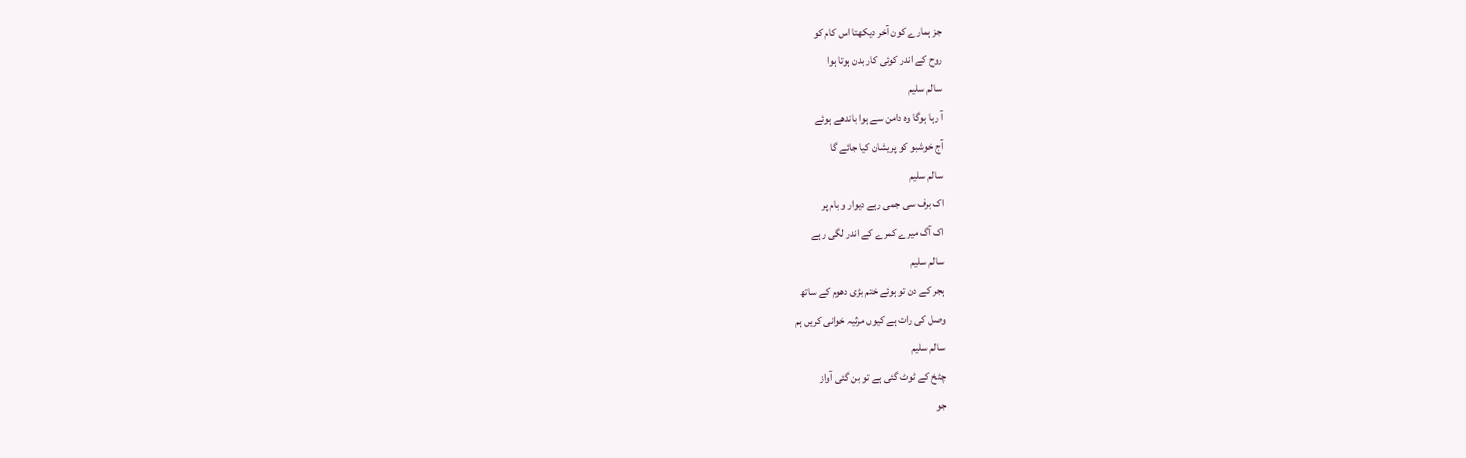جز ہمارے کون آخر دیکھتا اس کام کو
روح کے اندر کوئی کار بدن ہوتا ہوا
سالم سلیم
آ رہا ہوگا وہ دامن سے ہوا باندھے ہوئے
آج خوشبو کو پریشان کیا جائے گا
سالم سلیم
اک برف سی جمی رہے دیوار و بام پر
اک آگ میرے کمرے کے اندر لگی رہے
سالم سلیم
ہجر کے دن تو ہوئے ختم بڑی دھوم کے ساتھ
وصل کی رات ہے کیوں مرثیہ خوانی کریں ہم
سالم سلیم
چٹخ کے ٹوٹ گئی ہے تو بن گئی آواز
جو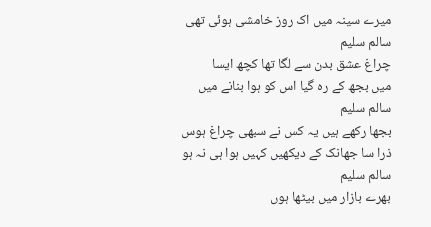میرے سینہ میں اک روز خامشی ہوئی تھی
سالم سلیم
چراغ عشق بدن سے لگا تھا کچھ ایسا
میں بجھ کے رہ گیا اس کو ہوا بنانے میں
سالم سلیم
بجھا رکھے ہیں یہ کس نے سبھی چراغ ہوس
ذرا سا جھانک کے دیکھیں کہیں ہوا ہی نہ ہو
سالم سلیم
بھرے بازار میں بیٹھا ہوں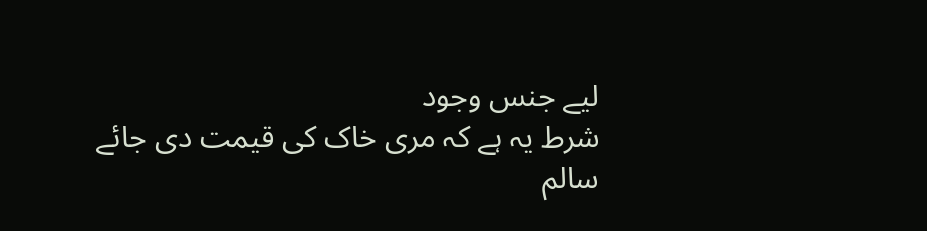لیے جنس وجود
شرط یہ ہے کہ مری خاک کی قیمت دی جائے
سالم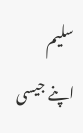سلیم
اپنے جیسی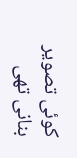کوئی تصویر بنانی تھی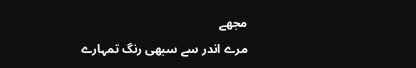مجھے
مرے اندر سے سبھی رنگ تمہارے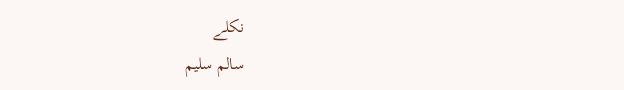نکلے
سالم سلیم